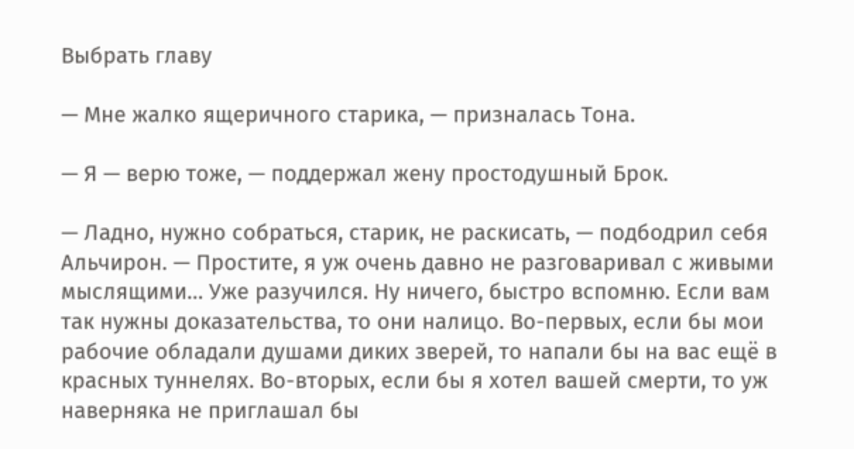Выбрать главу

— Мне жалко ящеричного старика, — призналась Тона.

— Я — верю тоже, — поддержал жену простодушный Брок.

— Ладно, нужно собраться, старик, не раскисать, — подбодрил себя Альчирон. — Простите, я уж очень давно не разговаривал с живыми мыслящими… Уже разучился. Ну ничего, быстро вспомню. Если вам так нужны доказательства, то они налицо. Во-первых, если бы мои рабочие обладали душами диких зверей, то напали бы на вас ещё в красных туннелях. Во-вторых, если бы я хотел вашей смерти, то уж наверняка не приглашал бы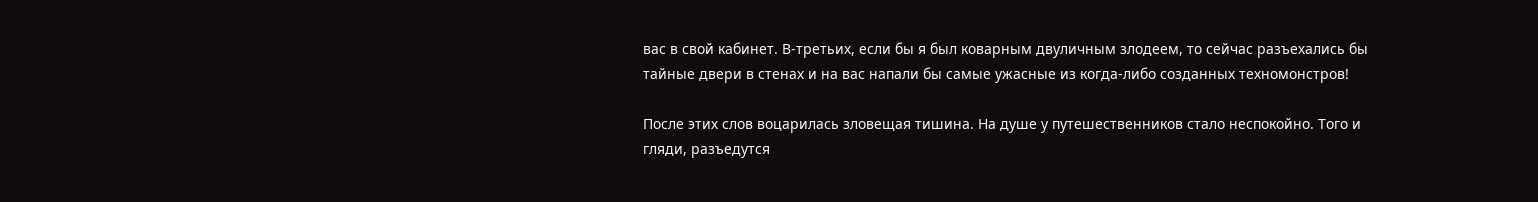вас в свой кабинет. В-третьих, если бы я был коварным двуличным злодеем, то сейчас разъехались бы тайные двери в стенах и на вас напали бы самые ужасные из когда-либо созданных техномонстров!

После этих слов воцарилась зловещая тишина. На душе у путешественников стало неспокойно. Того и гляди, разъедутся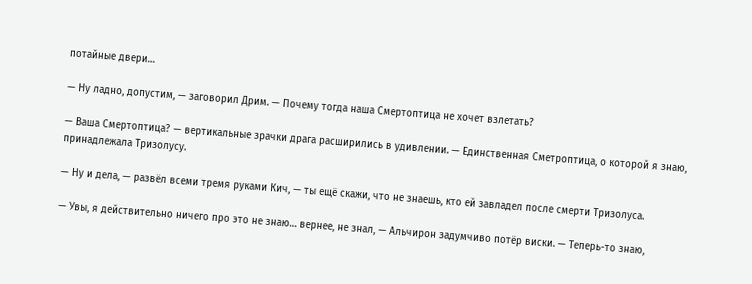потайные двери…

— Ну ладно, допустим, — заговорил Дрим. — Почему тогда наша Смертоптица не хочет взлетать?

— Ваша Смертоптица? — вертикальные зрачки драга расширились в удивлении. — Единственная Сметроптица, о которой я знаю, принадлежала Тризолусу.

— Ну и дела, — развёл всеми тремя руками Кич, — ты ещё скажи, что не знаешь, кто ей завладел после смерти Тризолуса.

— Увы, я действительно ничего про это не знаю… вернее, не знал, — Альчирон задумчиво потёр виски. — Теперь-то знаю,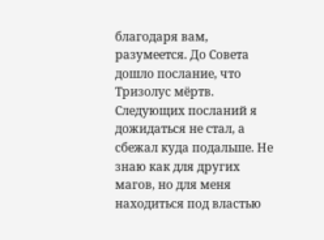благодаря вам, разумеется. До Совета дошло послание, что Тризолус мёртв. Следующих посланий я дожидаться не стал, а сбежал куда подальше. Не знаю как для других магов, но для меня находиться под властью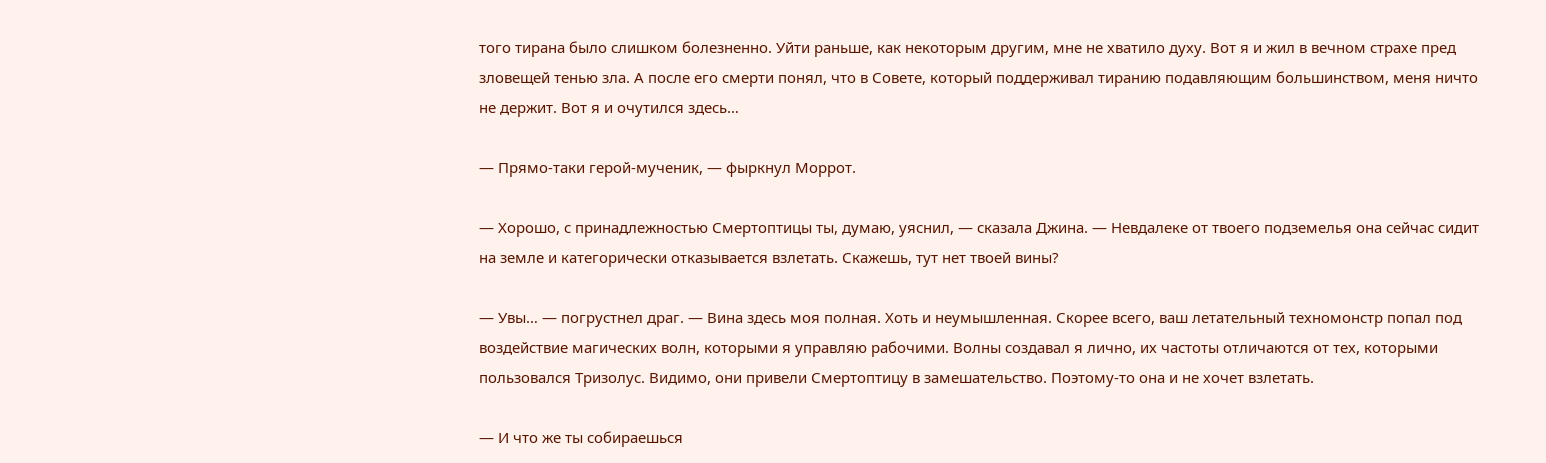того тирана было слишком болезненно. Уйти раньше, как некоторым другим, мне не хватило духу. Вот я и жил в вечном страхе пред зловещей тенью зла. А после его смерти понял, что в Совете, который поддерживал тиранию подавляющим большинством, меня ничто не держит. Вот я и очутился здесь…

— Прямо-таки герой-мученик, — фыркнул Моррот.

— Хорошо, с принадлежностью Смертоптицы ты, думаю, уяснил, — сказала Джина. — Невдалеке от твоего подземелья она сейчас сидит на земле и категорически отказывается взлетать. Скажешь, тут нет твоей вины?

— Увы… — погрустнел драг. — Вина здесь моя полная. Хоть и неумышленная. Скорее всего, ваш летательный техномонстр попал под воздействие магических волн, которыми я управляю рабочими. Волны создавал я лично, их частоты отличаются от тех, которыми пользовался Тризолус. Видимо, они привели Смертоптицу в замешательство. Поэтому-то она и не хочет взлетать.

— И что же ты собираешься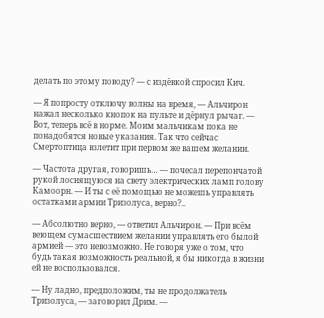делать по этому поводу? — с издёвкой спросил Кич.

— Я попросту отключу волны на время, — Альчирон нажал несколько кнопок на пульте и дёрнул рычаг. — Вот, теперь всё в норме. Моим мальчикам пока не понадобятся новые указания. Так что сейчас Смертоптица взлетит при первом же вашем желании.

— Частота другая, говоришь… — почесал перепончатой рукой лоснящуюся на свету электрических ламп голову Камоорн. — И ты с её помощью не можешь управлять остатками армии Тризолуса, верно?..

— Абсолютно верно, — ответил Альчирон. — При всём веющем сумасшествием желании управлять его былой армией — это невозможно. Не говоря уже о том, что будь такая возможность реальной, я бы никогда в жизни ей не воспользовался.

— Ну ладно, предположим, ты не продолжатель Тризолуса, — заговорил Дрим. —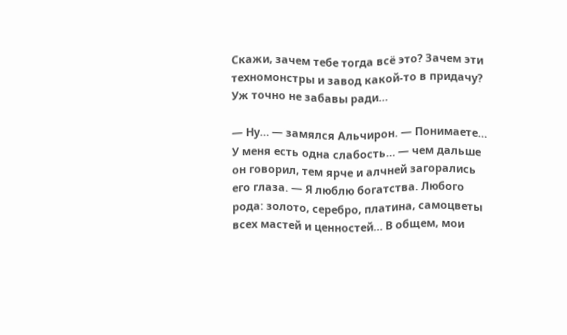Скажи, зачем тебе тогда всё это? Зачем эти техномонстры и завод какой-то в придачу? Уж точно не забавы ради…

— Ну… — замялся Альчирон. — Понимаете… У меня есть одна слабость… — чем дальше он говорил, тем ярче и алчней загорались его глаза. — Я люблю богатства. Любого рода: золото, серебро, платина, самоцветы всех мастей и ценностей… В общем, мои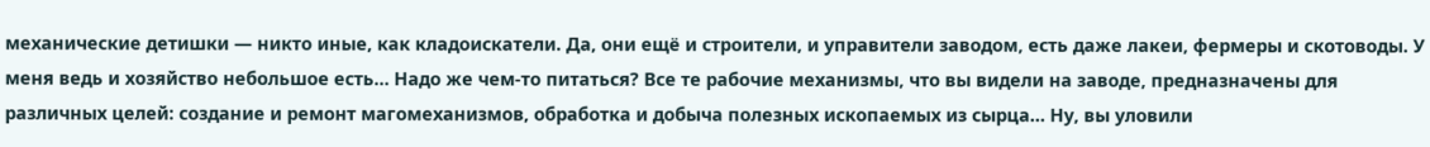механические детишки — никто иные, как кладоискатели. Да, они ещё и строители, и управители заводом, есть даже лакеи, фермеры и скотоводы. У меня ведь и хозяйство небольшое есть… Надо же чем-то питаться? Все те рабочие механизмы, что вы видели на заводе, предназначены для различных целей: создание и ремонт магомеханизмов, обработка и добыча полезных ископаемых из сырца… Ну, вы уловили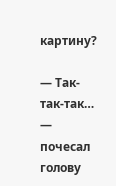картину?

— Так-так-так… — почесал голову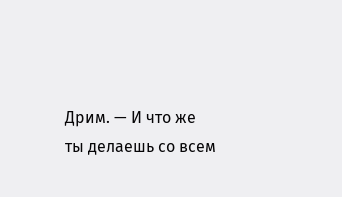Дрим. — И что же ты делаешь со всем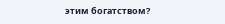этим богатством?